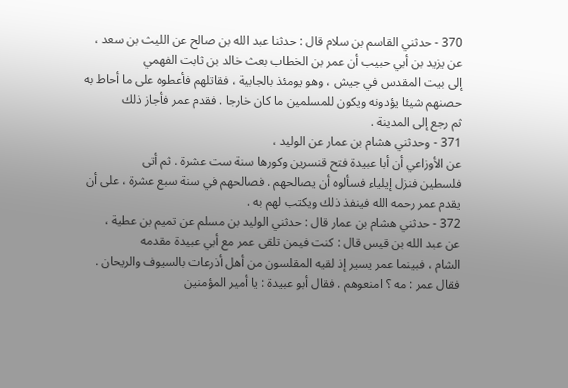370 - حدثني القاسم بن سلام قال : حدثنا عبد الله بن صالح عن الليث بن سعد ،
عن يزيد بن أبي حبيب أن عمر بن الخطاب بعث خالد بن ثابت الفهمي
إلى بيت المقدس في جيش ، وهو يومئذ بالجابية ، فقاتلهم فأعطوه على ما أحاط به
حصنهم شيئا يؤدونه ويكون للمسلمين ما كان خارجا . فقدم عمر فأجاز ذلك
ثم رجع إلى المدينة .
371 - وحدثني هشام بن عمار عن الوليد ،
عن الأوزاعي أن أبا عبيدة فتح قنسرين وكورها سنة ست عشرة . ثم أتى
فلسطين فنزل إيلياء فسألوه أن يصالحهم . فصالحهم في سنة سبع عشرة ، على أن
يقدم عمر رحمه الله فينفذ ذلك ويكتب لهم به .
372 - حدثني هشام بن عمار قال : حدثني الوليد بن مسلم عن تميم بن عطية ،
عن عبد الله بن قيس قال : كنت فيمن تلقى عمر مع أبي عبيدة مقدمه
الشام ، فبينما عمر يسير إذ لقيه المقلسون من أهل أذرعات بالسيوف والريحان .
فقال عمر : مه ؟ امنعوهم . فقال أبو عبيدة : يا أمير المؤمنين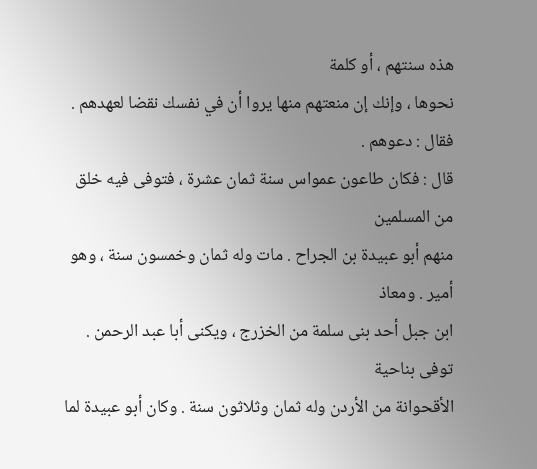هذه سنتهم ، أو كلمة
نحوها ، وإنك إن منعتهم منها يروا أن في نفسك نقضا لعهدهم . فقال : دعوهم .
قال : فكان طاعون عمواس سنة ثمان عشرة ، فتوفى فيه خلق من المسلمين
منهم أبو عبيدة بن الجراح . مات وله ثمان وخمسون سنة ، وهو أمير . ومعاذ
ابن جبل أحد بنى سلمة من الخزرج ، ويكنى أبا عبد الرحمن . توفى بناحية
الأقحوانة من الأردن وله ثمان وثلاثون سنة . وكان أبو عبيدة لما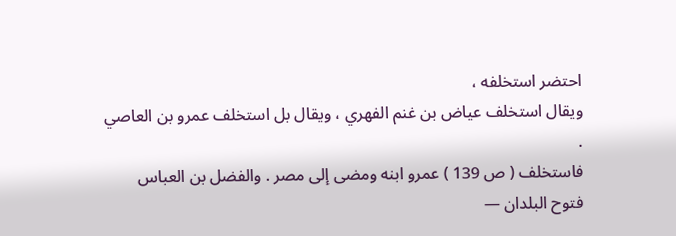احتضر استخلفه ،
ويقال استخلف عياض بن غنم الفهري ، ويقال بل استخلف عمرو بن العاصي .
فاستخلف ( ص 139 ) عمرو ابنه ومضى إلى مصر . والفضل بن العباس
فتوح البلدان —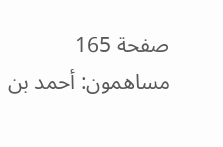صفحة 165
مساهمون: أحمد بن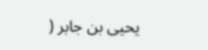يحيى بن جابر (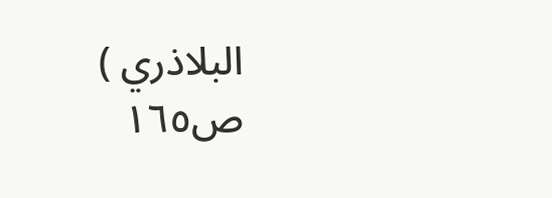البلاذري )
ص١٦٥